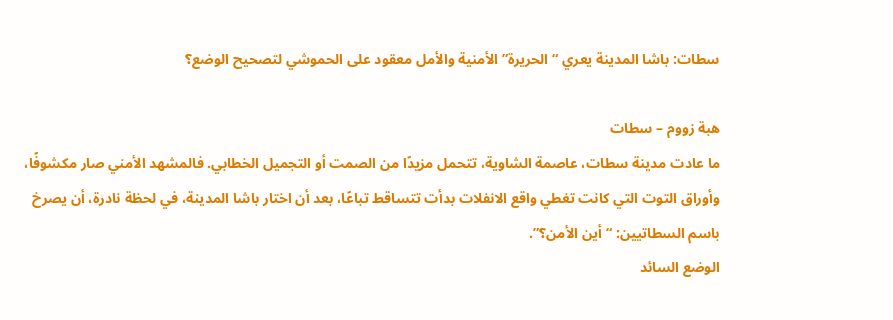سطات: باشا المدينة يعري “الحريرة” الأمنية والأمل معقود على الحموشي لتصحيح الوضع؟

هبة زووم – سطات
ما عادت مدينة سطات، عاصمة الشاوية، تتحمل مزيدًا من الصمت أو التجميل الخطابي. فالمشهد الأمني صار مكشوفًا، وأوراق التوت التي كانت تغطي واقع الانفلات بدأت تتساقط تباعًا، بعد أن اختار باشا المدينة، في لحظة نادرة، أن يصرخ باسم السطاتيين: “أين الأمن؟”.
الوضع السائد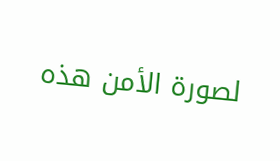لصورة الأمن هذه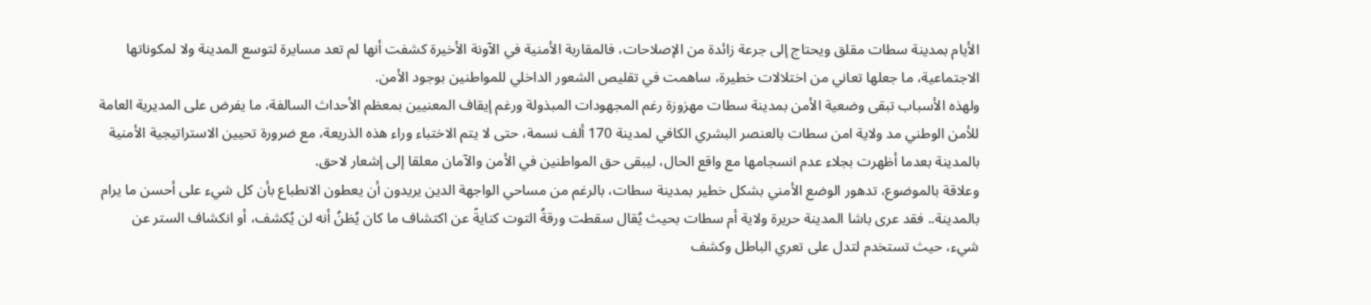الأيام بمدينة سطات مقلق ويحتاج إلى جرعة زائدة من الإصلاحات، فالمقاربة الأمنية في الآونة الأخيرة كشفت أنها لم تعد مسايرة لتوسع المدينة ولا لمكوناتها الاجتماعية، ما جعلها تعاني من اختلالات خطيرة، ساهمت في تقليص الشعور الداخلي للمواطنين بوجود الأمن.
ولهذه الأسباب تبقى وضعية الأمن بمدينة سطات مهزوزة رغم المجهودات المبذولة ورغم إيقاف المعنيين بمعظم الأحداث السالفة، ما يفرض على المديرية العامة للأمن الوطني مد ولاية امن سطات بالعنصر البشري الكافي لمدينة 170 ألف نسمة، حتى لا يتم الاختباء وراء هذه الذريعة، مع ضرورة تحيين الاستراتيجية الأمنية بالمدينة بعدما أظهرت بجلاء عدم انسجامها مع واقع الحال، ليبقى حق المواطنين في الأمن والآمان معلقا إلى إشعار لاحق.
وعلاقة بالموضوع، تدهور الوضع الأمني بشكل خطير بمدينة سطات، بالرغم من مساحي الواجهة الدين يريدون أن يعطون الانطباع بأن كل شيء على أحسن ما يرام بالمدينة.. فقد عرى باشا المدينة حريرة ولاية أم سطات بحيث يُقال سقطت ورقةُ التوت كنايةً عن اكتشاف ما كان يُظنُ أنه لن يُكشف، أو انكشاف الستر عن شيء، حيث تستخدم لتدل على تعري الباطل وكشف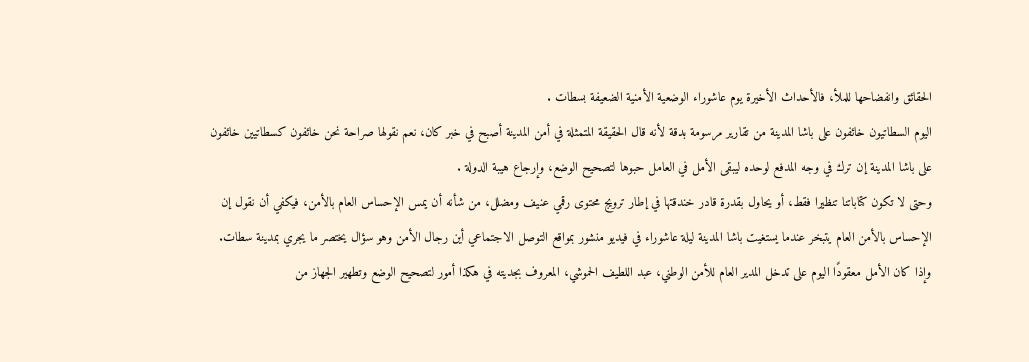الحقائق وانفضاحها للملأ، فالأحداث الأخيرة يوم عاشوراء الوضعية الأمنية الضعيفة بسطات .
اليوم السطاتيون خائفون على باشا المدينة من تقارير مرسومة بدقة لأنه قال الحقيقة المتمثلة في أمن المدينة أصبح في خبر كان، نعم نقولها صراحة نحن خائفون كسطاتيين خائفون على باشا المدينة إن ترك في وجه المدفع لوحده ليبقى الأمل في العامل حبوها لتصحيح الوضع، وإرجاع هيبة الدولة .
وحتى لا تكون كتاباتنا تنظيرا فقط، أو يحاول بقدرة قادر خندقتها في إطار ترويج محتوى رقمي عنيف ومضلل، من شأنه أن يمس الإحساس العام بالأمن، فيكفي أن نقول إن الإحساس بالأمن العام يتبخر عندما يستغيت باشا المدينة ليلة عاشوراء في فيديو منشور بمواقع التوصل الاجتماعي أين رجال الأمن وهو سؤال يختصر ما يجري بمدينة سطات.
وإذا كان الأمل معقودًا اليوم على تدخل المدير العام للأمن الوطني، عبد اللطيف الحموشي، المعروف بجديته في هكذا أمور لتصحيح الوضع وتطهير الجهاز من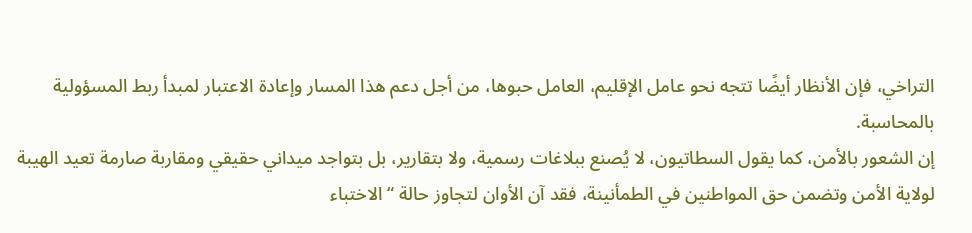التراخي، فإن الأنظار أيضًا تتجه نحو عامل الإقليم، العامل حبوها، من أجل دعم هذا المسار وإعادة الاعتبار لمبدأ ربط المسؤولية بالمحاسبة.
إن الشعور بالأمن، كما يقول السطاتيون، لا يُصنع ببلاغات رسمية، ولا بتقارير، بل بتواجد ميداني حقيقي ومقاربة صارمة تعيد الهيبة لولاية الأمن وتضمن حق المواطنين في الطمأنينة، فقد آن الأوان لتجاوز حالة “الاختباء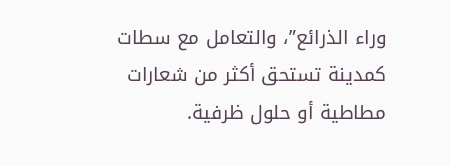وراء الذرائع”، والتعامل مع سطات كمدينة تستحق أكثر من شعارات مطاطية أو حلول ظرفية.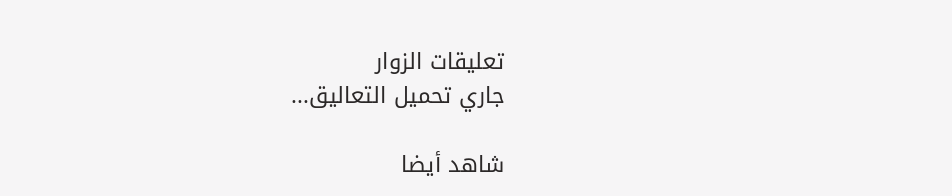تعليقات الزوار
جاري تحميل التعاليق...

شاهد أيضا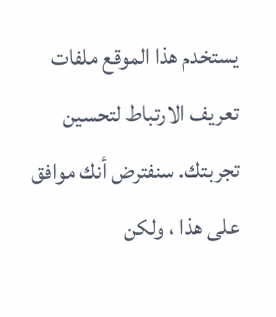يستخدم هذا الموقع ملفات تعريف الارتباط لتحسين تجربتك. سنفترض أنك موافق على هذا ، ولكن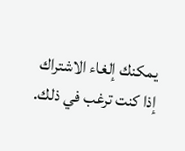يمكنك إلغاء الاشتراك إذا كنت ترغب في ذلك.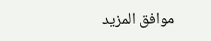موافق المزيد